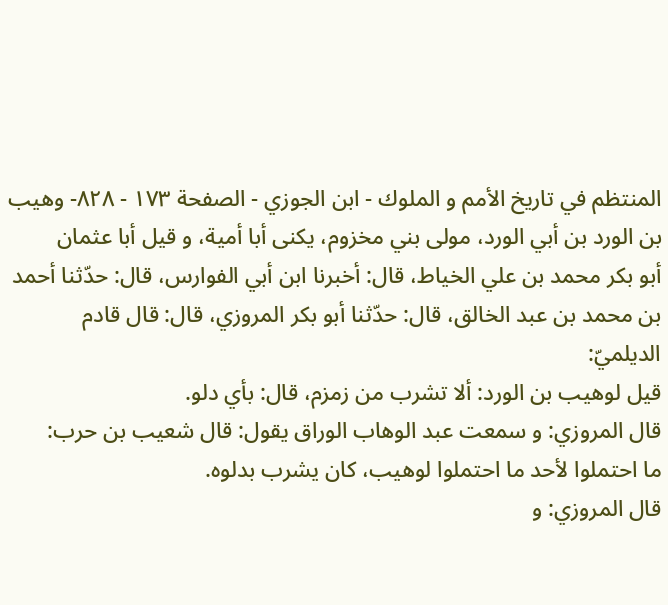المنتظم في تاريخ الأمم و الملوك - ابن الجوزي - الصفحة ١٧٣ - ٨٢٨- وهيب بن الورد بن أبي الورد، مولى بني مخزوم، يكنى أبا أمية، و قيل أبا عثمان
أبو بكر محمد بن علي الخياط، قال: أخبرنا ابن أبي الفوارس، قال: حدّثنا أحمد بن محمد بن عبد الخالق، قال: حدّثنا أبو بكر المروزي، قال: قال قادم الديلميّ:
قيل لوهيب بن الورد: ألا تشرب من زمزم، قال: بأي دلو.
قال المروزي: و سمعت عبد الوهاب الوراق يقول: قال شعيب بن حرب:
ما احتملوا لأحد ما احتملوا لوهيب، كان يشرب بدلوه.
قال المروزي: و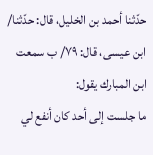حدّثنا أحمد بن الخليل، قال: حدّثنا/ ابن عيسى، قال: ٧٩/ ب سمعت ابن المبارك يقول:
ما جلست إلى أحد كان أنفع لي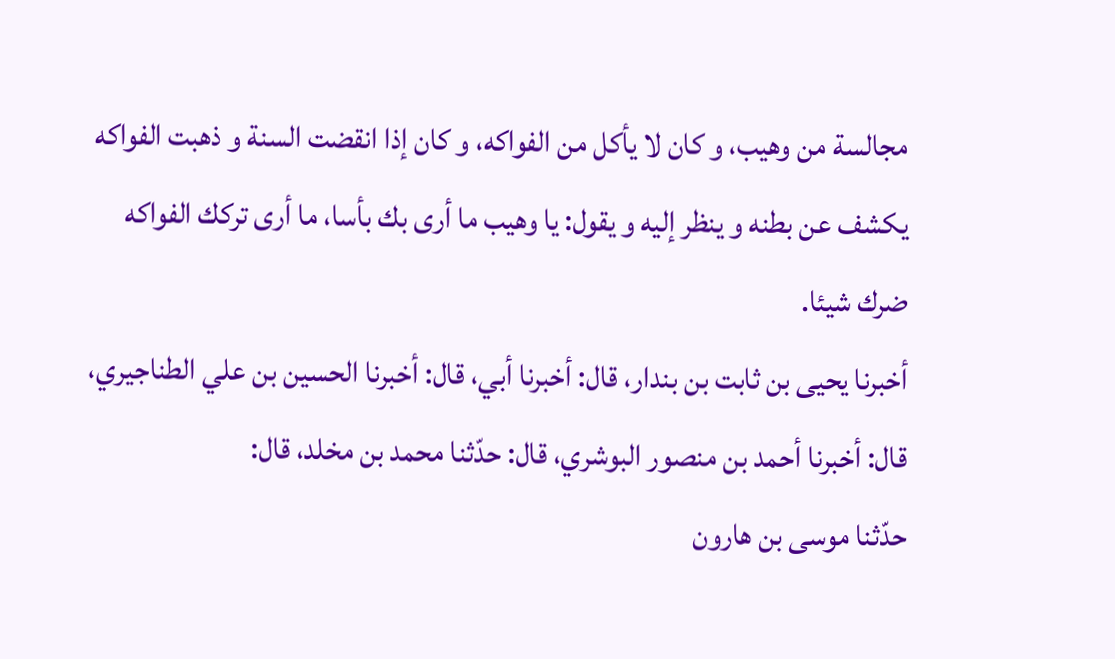مجالسة من وهيب، و كان لا يأكل من الفواكه، و كان إذا انقضت السنة و ذهبت الفواكه يكشف عن بطنه و ينظر إليه و يقول: يا وهيب ما أرى بك بأسا، ما أرى تركك الفواكه ضرك شيئا.
أخبرنا يحيى بن ثابت بن بندار، قال: أخبرنا أبي، قال: أخبرنا الحسين بن علي الطناجيري، قال: أخبرنا أحمد بن منصور البوشري، قال: حدّثنا محمد بن مخلد، قال:
حدّثنا موسى بن هارون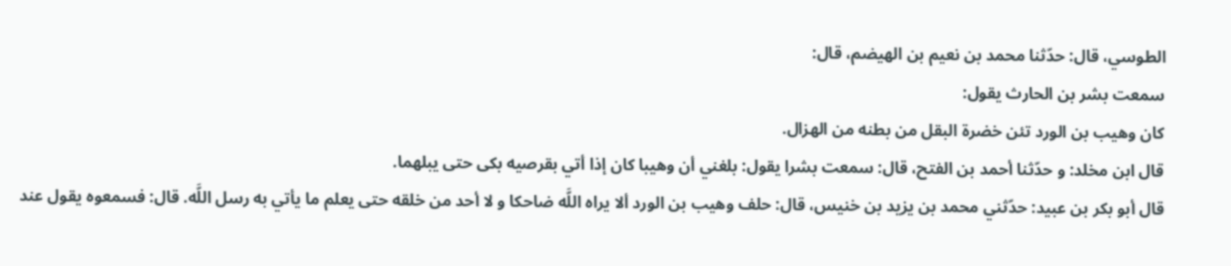الطوسي، قال: حدّثنا محمد بن نعيم بن الهيضم، قال:
سمعت بشر بن الحارث يقول:
كان وهيب بن الورد تئن خضرة البقل من بطنه من الهزال.
قال ابن مخلد: و حدّثنا أحمد بن الفتح، قال: سمعت بشرا يقول: بلغني أن وهيبا كان إذا أتي بقرصيه بكى حتى يبلهما.
قال أبو بكر بن عبيد: حدّثني محمد بن يزيد بن خنيس، قال: حلف وهيب بن الورد ألا يراه اللَّه ضاحكا و لا أحد من خلقه حتى يعلم ما يأتي به رسل اللَّه. قال: فسمعوه يقول عند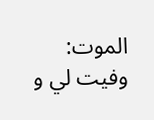الموت: وفيت لي و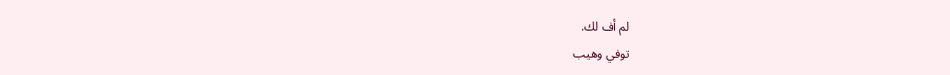لم أف لك.
توفي وهيب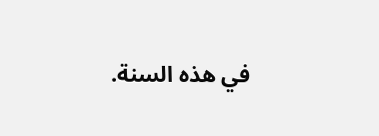في هذه السنة.